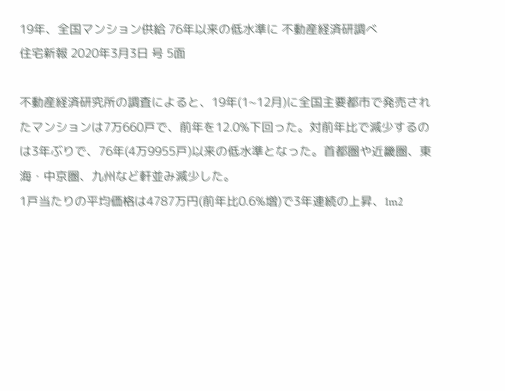19年、全国マンション供給 76年以来の低水準に 不動産経済研調べ
住宅新報 2020年3月3日 号 5面

不動産経済研究所の調査によると、19年(1~12月)に全国主要都市で発売されたマンションは7万660戸で、前年を12.0%下回った。対前年比で減少するのは3年ぶりで、76年(4万9955戸)以来の低水準となった。首都圏や近畿圏、東海・中京圏、九州など軒並み減少した。
1戸当たりの平均価格は4787万円(前年比0.6%増)で3年連続の上昇、1m2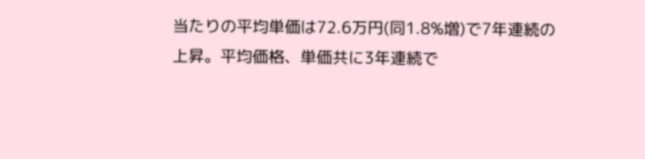当たりの平均単価は72.6万円(同1.8%増)で7年連続の上昇。平均価格、単価共に3年連続で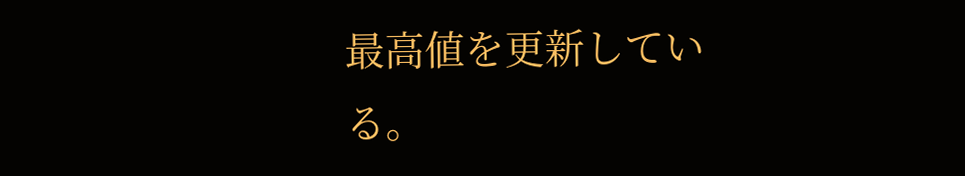最高値を更新している。